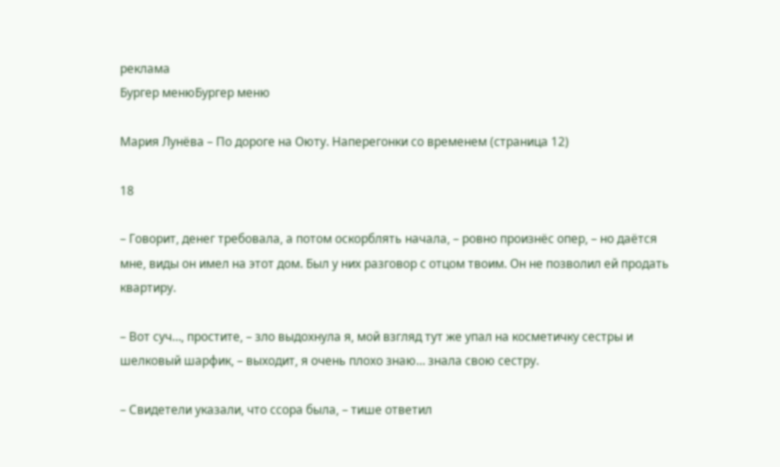реклама
Бургер менюБургер меню

Мария Лунёва – По дороге на Оюту. Наперегонки со временем (страница 12)

18

– Говорит, денег требовала, а потом оскорблять начала, – ровно произнёс опер, – но даётся мне, виды он имел на этот дом. Был у них разговор с отцом твоим. Он не позволил ей продать квартиру.

– Вот суч…, простите, – зло выдохнула я, мой взгляд тут же упал на косметичку сестры и шелковый шарфик, – выходит, я очень плохо знаю… знала свою сестру.

– Свидетели указали, что ссора была, – тише ответил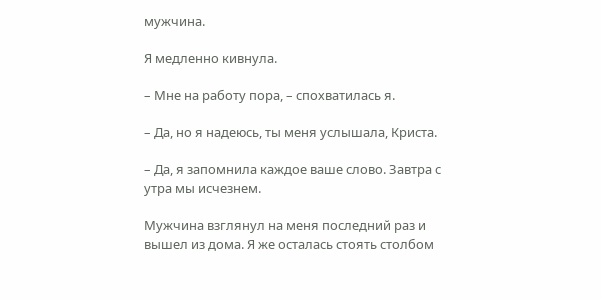мужчина.

Я медленно кивнула.

– Мне на работу пора, – спохватилась я.

– Да, но я надеюсь, ты меня услышала, Криста.

– Да, я запомнила каждое ваше слово. Завтра с утра мы исчезнем.

Мужчина взглянул на меня последний раз и вышел из дома. Я же осталась стоять столбом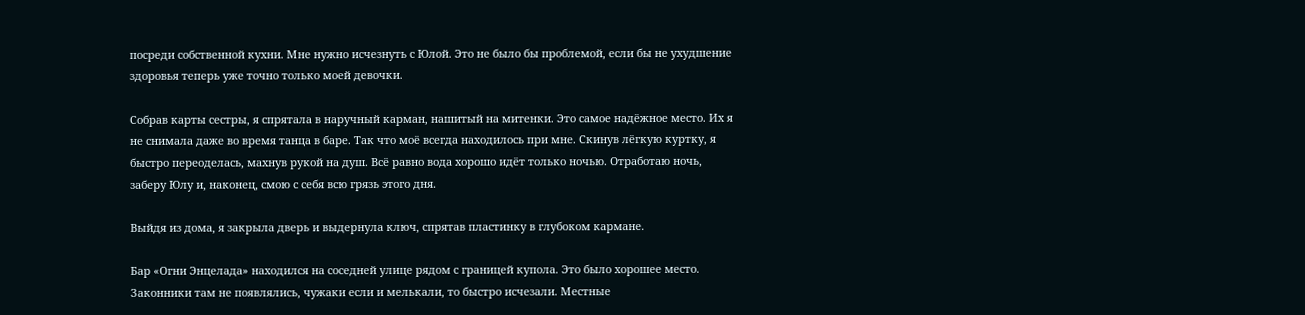посреди собственной кухни. Мне нужно исчезнуть с Юлой. Это не было бы проблемой, если бы не ухудшение здоровья теперь уже точно только моей девочки.

Собрав карты сестры, я спрятала в наручный карман, нашитый на митенки. Это самое надёжное место. Их я не снимала даже во время танца в баре. Так что моё всегда находилось при мне. Скинув лёгкую куртку, я быстро переоделась, махнув рукой на душ. Всё равно вода хорошо идёт только ночью. Отработаю ночь, заберу Юлу и, наконец, смою с себя всю грязь этого дня.

Выйдя из дома, я закрыла дверь и выдернула ключ, спрятав пластинку в глубоком кармане.

Бар «Огни Энцелада» находился на соседней улице рядом с границей купола. Это было хорошее место. Законники там не появлялись, чужаки если и мелькали, то быстро исчезали. Местные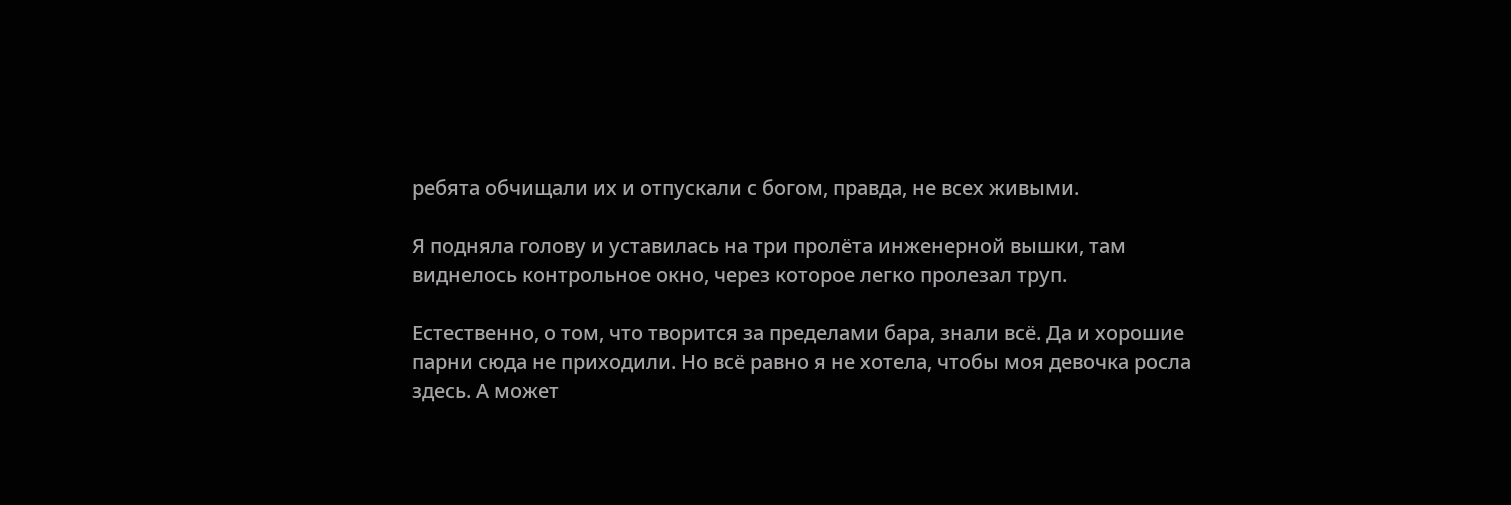ребята обчищали их и отпускали с богом, правда, не всех живыми.

Я подняла голову и уставилась на три пролёта инженерной вышки, там виднелось контрольное окно, через которое легко пролезал труп.

Естественно, о том, что творится за пределами бара, знали всё. Да и хорошие парни сюда не приходили. Но всё равно я не хотела, чтобы моя девочка росла здесь. А может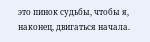это пинок судьбы, чтобы я, наконец, двигаться начала.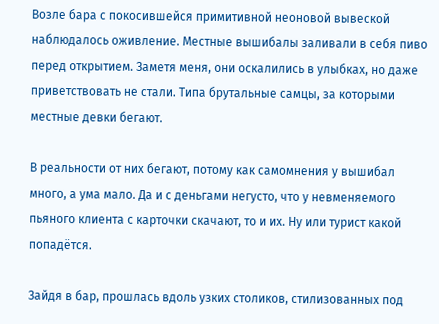Возле бара с покосившейся примитивной неоновой вывеской наблюдалось оживление. Местные вышибалы заливали в себя пиво перед открытием. Заметя меня, они оскалились в улыбках, но даже приветствовать не стали. Типа брутальные самцы, за которыми местные девки бегают.

В реальности от них бегают, потому как самомнения у вышибал много, а ума мало. Да и с деньгами негусто, что у невменяемого пьяного клиента с карточки скачают, то и их. Ну или турист какой попадётся.

Зайдя в бар, прошлась вдоль узких столиков, стилизованных под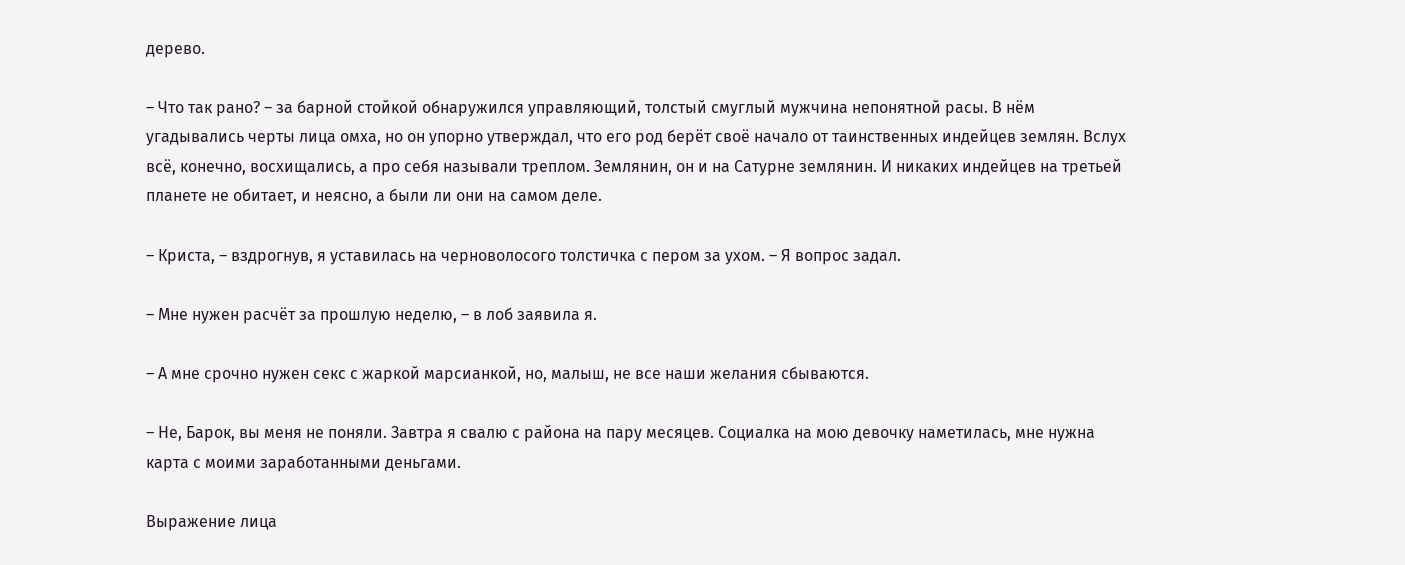дерево.

– Что так рано? – за барной стойкой обнаружился управляющий, толстый смуглый мужчина непонятной расы. В нём угадывались черты лица омха, но он упорно утверждал, что его род берёт своё начало от таинственных индейцев землян. Вслух всё, конечно, восхищались, а про себя называли треплом. Землянин, он и на Сатурне землянин. И никаких индейцев на третьей планете не обитает, и неясно, а были ли они на самом деле.

– Криста, – вздрогнув, я уставилась на черноволосого толстичка с пером за ухом. – Я вопрос задал.

– Мне нужен расчёт за прошлую неделю, – в лоб заявила я.

– А мне срочно нужен секс с жаркой марсианкой, но, малыш, не все наши желания сбываются.

– Не, Барок, вы меня не поняли. Завтра я свалю с района на пару месяцев. Социалка на мою девочку наметилась, мне нужна карта с моими заработанными деньгами.

Выражение лица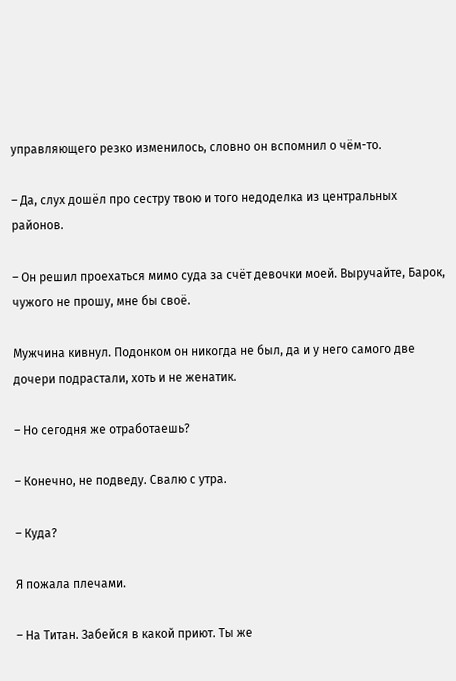управляющего резко изменилось, словно он вспомнил о чём-то.

– Да, слух дошёл про сестру твою и того недоделка из центральных районов.

– Он решил проехаться мимо суда за счёт девочки моей. Выручайте, Барок, чужого не прошу, мне бы своё.

Мужчина кивнул. Подонком он никогда не был, да и у него самого две дочери подрастали, хоть и не женатик.

– Но сегодня же отработаешь?

– Конечно, не подведу. Свалю с утра.

– Куда?

Я пожала плечами.

– На Титан. Забейся в какой приют. Ты же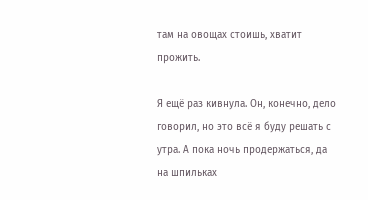там на овощах стоишь, хватит прожить.

Я ещё раз кивнула. Он, конечно, дело говорил, но это всё я буду решать с утра. А пока ночь продержаться, да на шпильках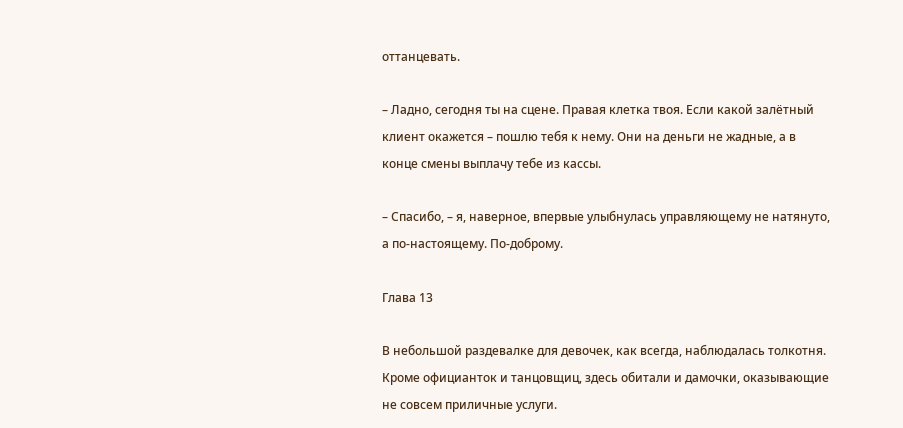оттанцевать.

– Ладно, сегодня ты на сцене. Правая клетка твоя. Если какой залётный клиент окажется – пошлю тебя к нему. Они на деньги не жадные, а в конце смены выплачу тебе из кассы.

– Спасибо, – я, наверное, впервые улыбнулась управляющему не натянуто, а по-настоящему. По-доброму.

Глава 13

В небольшой раздевалке для девочек, как всегда, наблюдалась толкотня. Кроме официанток и танцовщиц, здесь обитали и дамочки, оказывающие не совсем приличные услуги.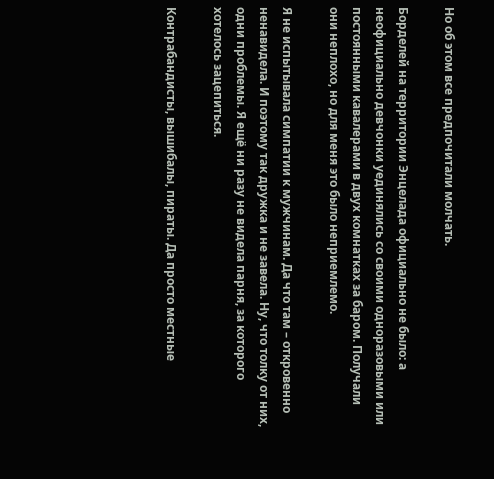Но об этом все предпочитали молчать.

Борделей на территории Энцелада официально не было: а неофициально девчонки уединялись со своими одноразовыми или постоянными кавалерами в двух комнатках за баром. Получали они неплохо, но для меня это было неприемлемо.

Я не испытывала симпатии к мужчинам. Да что там – откровенно ненавидела. И поэтому так дружка и не завела. Ну, что толку от них, одни проблемы. Я ещё ни разу не видела парня, за которого хотелось зацепиться.

Контрабандисты, вышибалы, пираты. Да просто местные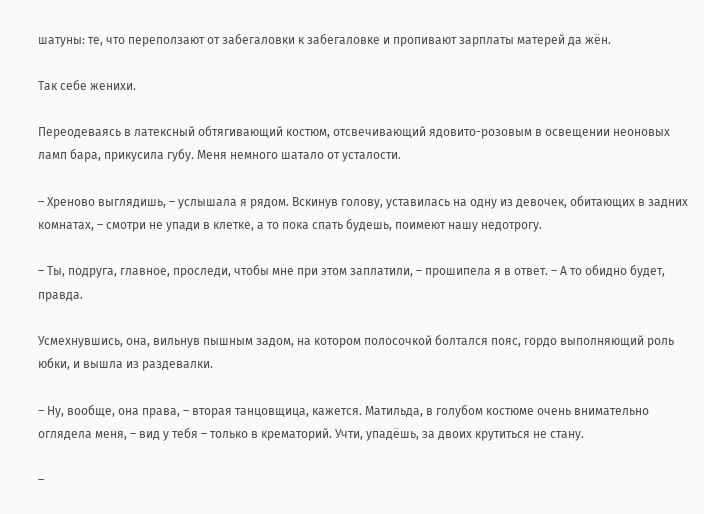шатуны: те, что переползают от забегаловки к забегаловке и пропивают зарплаты матерей да жён.

Так себе женихи.

Переодеваясь в латексный обтягивающий костюм, отсвечивающий ядовито-розовым в освещении неоновых ламп бара, прикусила губу. Меня немного шатало от усталости.

– Хреново выглядишь, – услышала я рядом. Вскинув голову, уставилась на одну из девочек, обитающих в задних комнатах, – смотри не упади в клетке, а то пока спать будешь, поимеют нашу недотрогу.

– Ты, подруга, главное, проследи, чтобы мне при этом заплатили, – прошипела я в ответ. – А то обидно будет, правда.

Усмехнувшись, она, вильнув пышным задом, на котором полосочкой болтался пояс, гордо выполняющий роль юбки, и вышла из раздевалки.

– Ну, вообще, она права, – вторая танцовщица, кажется. Матильда, в голубом костюме очень внимательно оглядела меня, – вид у тебя – только в крематорий. Учти, упадёшь, за двоих крутиться не стану.

–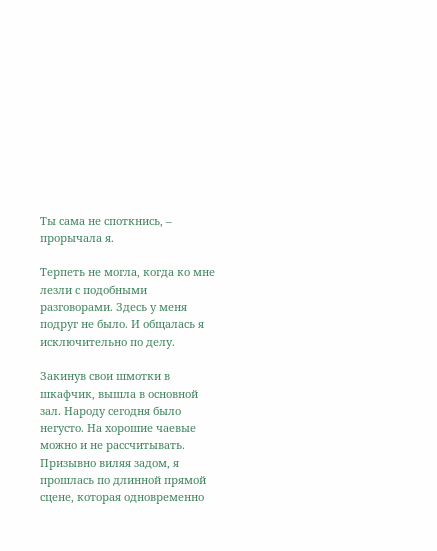Ты сама не споткнись, – прорычала я.

Терпеть не могла, когда ко мне лезли с подобными разговорами. Здесь у меня подруг не было. И общалась я исключительно по делу.

Закинув свои шмотки в шкафчик, вышла в основной зал. Народу сегодня было негусто. На хорошие чаевые можно и не рассчитывать. Призывно виляя задом, я прошлась по длинной прямой сцене, которая одновременно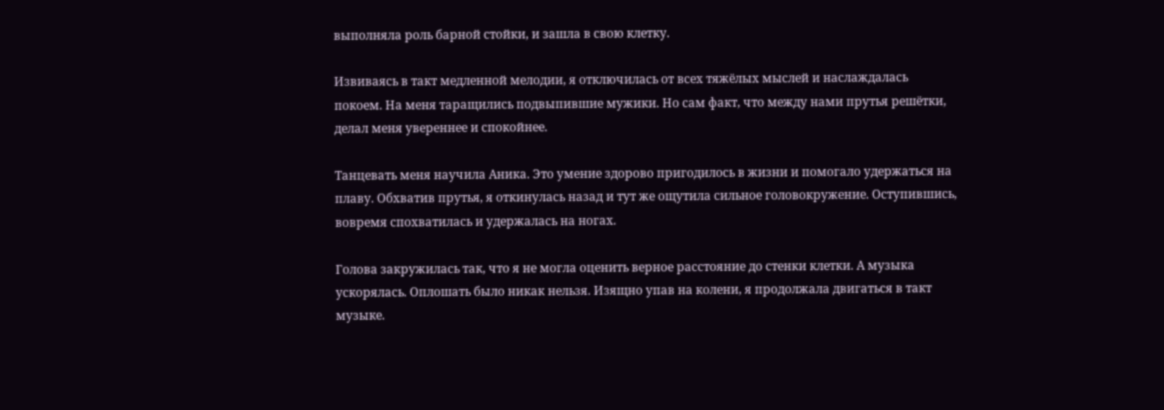выполняла роль барной стойки, и зашла в свою клетку.

Извиваясь в такт медленной мелодии, я отключилась от всех тяжёлых мыслей и наслаждалась покоем. На меня таращились подвыпившие мужики. Но сам факт, что между нами прутья решётки, делал меня увереннее и спокойнее.

Танцевать меня научила Аника. Это умение здорово пригодилось в жизни и помогало удержаться на плаву. Обхватив прутья, я откинулась назад и тут же ощутила сильное головокружение. Оступившись, вовремя спохватилась и удержалась на ногах.

Голова закружилась так, что я не могла оценить верное расстояние до стенки клетки. А музыка ускорялась. Оплошать было никак нельзя. Изящно упав на колени, я продолжала двигаться в такт музыке.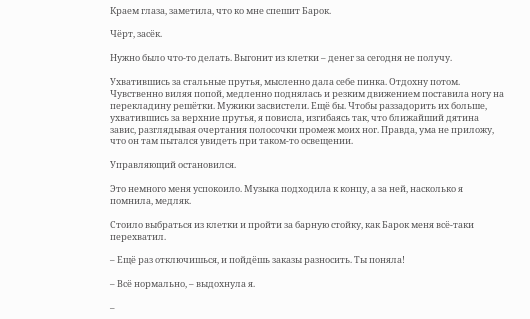Краем глаза, заметила, что ко мне спешит Барок.

Чёрт, засёк.

Нужно было что-то делать. Выгонит из клетки – денег за сегодня не получу.

Ухватившись за стальные прутья, мысленно дала себе пинка. Отдохну потом. Чувственно виляя попой, медленно поднялась и резким движением поставила ногу на перекладину решётки. Мужики засвистели. Ещё бы. Чтобы раззадорить их больше, ухватившись за верхние прутья, я повисла, изгибаясь так, что ближайший дятина завис, разглядывая очертания полосочки промеж моих ног. Правда, ума не приложу, что он там пытался увидеть при таком-то освещении.

Управляющий остановился.

Это немного меня успокоило. Музыка подходила к концу, а за ней, насколько я помнила, медляк.

Стоило выбраться из клетки и пройти за барную стойку, как Барок меня всё-таки перехватил.

– Ещё раз отключишься, и пойдёшь заказы разносить. Ты поняла!

– Всё нормально, – выдохнула я.

–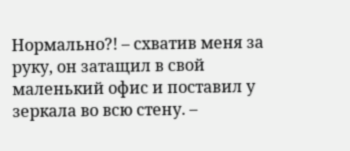Нормально?! – схватив меня за руку, он затащил в свой маленький офис и поставил у зеркала во всю стену. –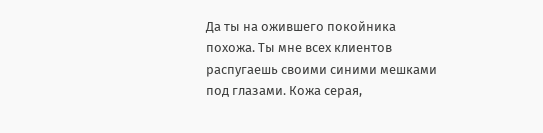Да ты на ожившего покойника похожа. Ты мне всех клиентов распугаешь своими синими мешками под глазами. Кожа серая,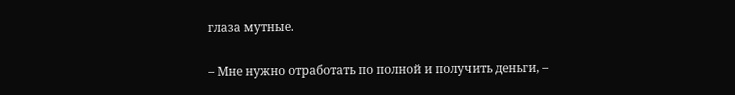глаза мутные.

– Мне нужно отработать по полной и получить деньги, –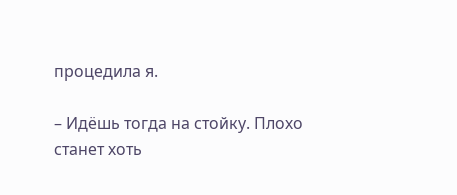процедила я.

– Идёшь тогда на стойку. Плохо станет хоть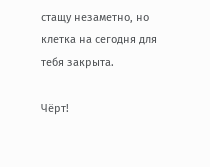стащу незаметно, но клетка на сегодня для тебя закрыта.

Чёрт!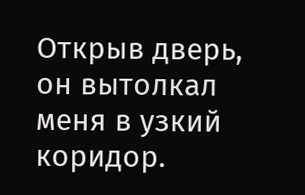Открыв дверь, он вытолкал меня в узкий коридор.